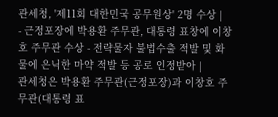관세청, '제11회 대한민국 공무원상' 2명 수상 |
- 근정포장에 박용환 주무관, 대통령 표창에 이창호 주무관 수상 - 전략물자 불법수출 적발 및 화물에 은닉한 마약 적발 등 공로 인정받아 |
관세청은 박용환 주무관(근정포장)과 이창호 주무관(대통령 표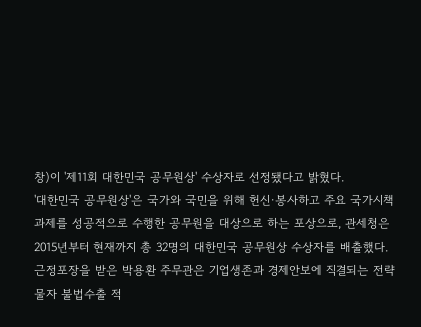창)이 '제11회 대한민국 공무원상' 수상자로 선정됐다고 밝혔다.
'대한민국 공무원상'은 국가와 국민을 위해 헌신·봉사하고 주요 국가시책과제를 성공적으로 수행한 공무원을 대상으로 하는 포상으로, 관세청은 2015년부터 현재까지 총 32명의 대한민국 공무원상 수상자를 배출했다.
근정포장을 받은 박용환 주무관은 기업생존과 경제안보에 직결되는 전략물자 불법수출 적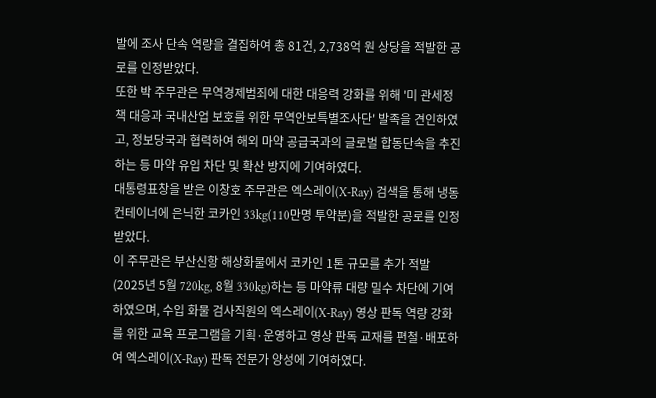발에 조사 단속 역량을 결집하여 총 81건, 2,738억 원 상당을 적발한 공로를 인정받았다.
또한 박 주무관은 무역경제범죄에 대한 대응력 강화를 위해 '미 관세정책 대응과 국내산업 보호를 위한 무역안보특별조사단' 발족을 견인하였고, 정보당국과 협력하여 해외 마약 공급국과의 글로벌 합동단속을 추진하는 등 마약 유입 차단 및 확산 방지에 기여하였다.
대통령표창을 받은 이창호 주무관은 엑스레이(X-Ray) 검색을 통해 냉동컨테이너에 은닉한 코카인 33kg(110만명 투약분)을 적발한 공로를 인정받았다.
이 주무관은 부산신항 해상화물에서 코카인 1톤 규모를 추가 적발(2025년 5월 720kg, 8월 330kg)하는 등 마약류 대량 밀수 차단에 기여하였으며, 수입 화물 검사직원의 엑스레이(X-Ray) 영상 판독 역량 강화를 위한 교육 프로그램을 기획·운영하고 영상 판독 교재를 편철·배포하여 엑스레이(X-Ray) 판독 전문가 양성에 기여하였다.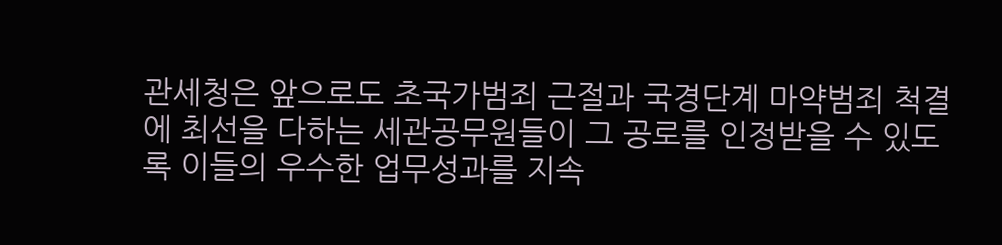관세청은 앞으로도 초국가범죄 근절과 국경단계 마약범죄 척결에 최선을 다하는 세관공무원들이 그 공로를 인정받을 수 있도록 이들의 우수한 업무성과를 지속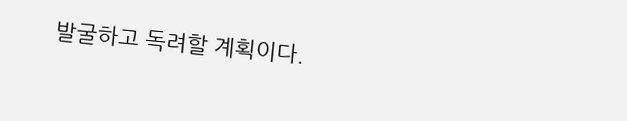발굴하고 독려할 계획이다.